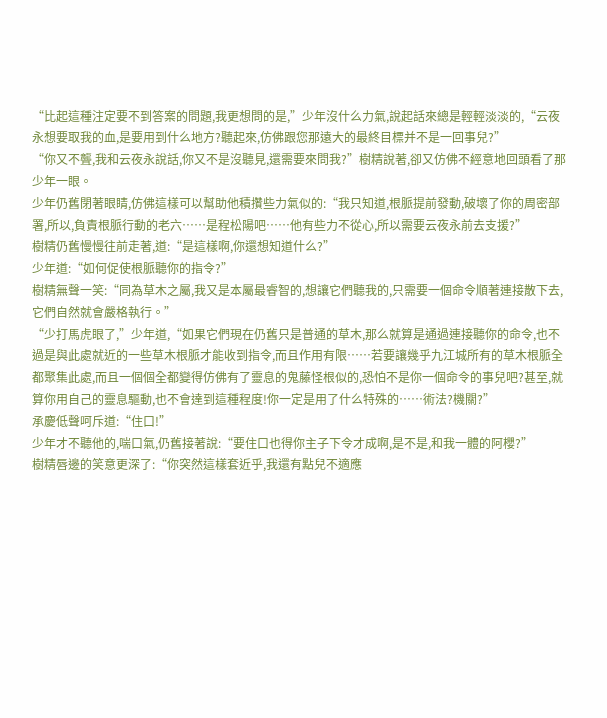“比起這種注定要不到答案的問題,我更想問的是,”少年沒什么力氣,說起話來總是輕輕淡淡的,“云夜永想要取我的血,是要用到什么地方?聽起來,仿佛跟您那遠大的最終目標并不是一回事兒?”
“你又不聾,我和云夜永說話,你又不是沒聽見,還需要來問我?”樹精說著,卻又仿佛不經意地回頭看了那少年一眼。
少年仍舊閉著眼睛,仿佛這樣可以幫助他積攢些力氣似的:“我只知道,根脈提前發動,破壞了你的周密部署,所以,負責根脈行動的老六……是程松陽吧……他有些力不從心,所以需要云夜永前去支援?”
樹精仍舊慢慢往前走著,道:“是這樣啊,你還想知道什么?”
少年道:“如何促使根脈聽你的指令?”
樹精無聲一笑:“同為草木之屬,我又是本屬最睿智的,想讓它們聽我的,只需要一個命令順著連接散下去,它們自然就會嚴格執行。”
“少打馬虎眼了,”少年道,“如果它們現在仍舊只是普通的草木,那么就算是通過連接聽你的命令,也不過是與此處就近的一些草木根脈才能收到指令,而且作用有限……若要讓幾乎九江城所有的草木根脈全都聚集此處,而且一個個全都變得仿佛有了靈息的鬼藤怪根似的,恐怕不是你一個命令的事兒吧?甚至,就算你用自己的靈息驅動,也不會達到這種程度!你一定是用了什么特殊的……術法?機關?”
承慶低聲呵斥道:“住口!”
少年才不聽他的,喘口氣,仍舊接著說:“要住口也得你主子下令才成啊,是不是,和我一體的阿櫻?”
樹精唇邊的笑意更深了:“你突然這樣套近乎,我還有點兒不適應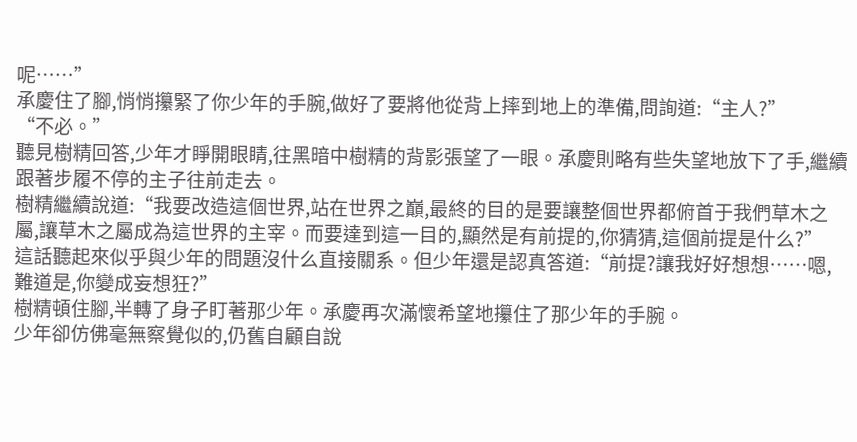呢……”
承慶住了腳,悄悄攥緊了你少年的手腕,做好了要將他從背上摔到地上的準備,問詢道:“主人?”
“不必。”
聽見樹精回答,少年才睜開眼睛,往黑暗中樹精的背影張望了一眼。承慶則略有些失望地放下了手,繼續跟著步履不停的主子往前走去。
樹精繼續說道:“我要改造這個世界,站在世界之巔,最終的目的是要讓整個世界都俯首于我們草木之屬,讓草木之屬成為這世界的主宰。而要達到這一目的,顯然是有前提的,你猜猜,這個前提是什么?”
這話聽起來似乎與少年的問題沒什么直接關系。但少年還是認真答道:“前提?讓我好好想想……嗯,難道是,你變成妄想狂?”
樹精頓住腳,半轉了身子盯著那少年。承慶再次滿懷希望地攥住了那少年的手腕。
少年卻仿佛毫無察覺似的,仍舊自顧自說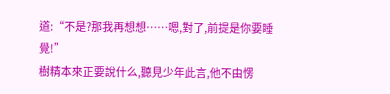道:“不是?那我再想想……嗯,對了,前提是你要睡覺!”
樹精本來正要說什么,聽見少年此言,他不由愣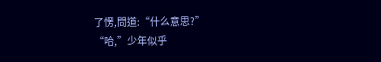了愣,問道:“什么意思?”
“哈,”少年似乎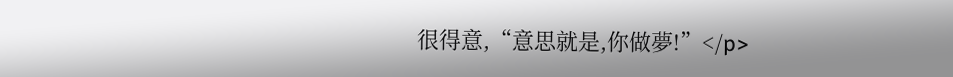很得意,“意思就是,你做夢!”</p>